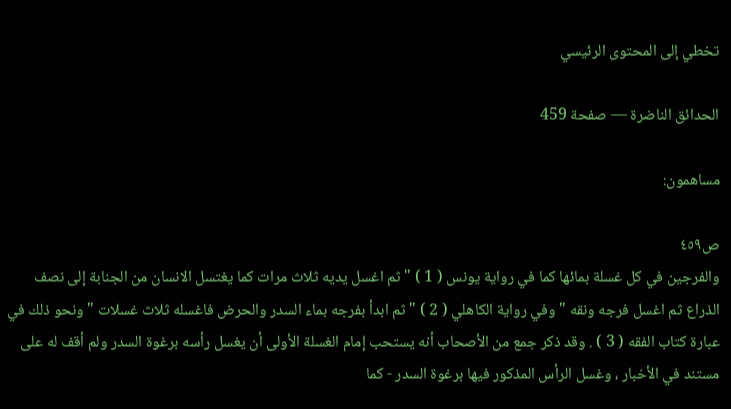تخطي إلى المحتوى الرئيسي

الحدائق الناضرة — صفحة 459

مساهمون:

ص٤٥٩
والفرجين في كل غسلة بمائها كما في رواية يونس ( 1 ) " ثم اغسل يديه ثلاث مرات كما يغتسل الانسان من الجنابة إلى نصف الذراع ثم اغسل فرجه ونقه " وفي رواية الكاهلي ( 2 ) " ثم ابدأ بفرجه بماء السدر والحرض فاغسله ثلاث غسلات " ونحو ذلك في عبارة كتاب الفقه ( 3 ) . وقد ذكر جمع من الأصحاب أنه يستحب إمام الغسلة الأولى أن يغسل رأسه برغوة السدر ولم أقف له على مستند في الأخبار ، وغسل الرأس المذكور فيها برغوة السدر - كما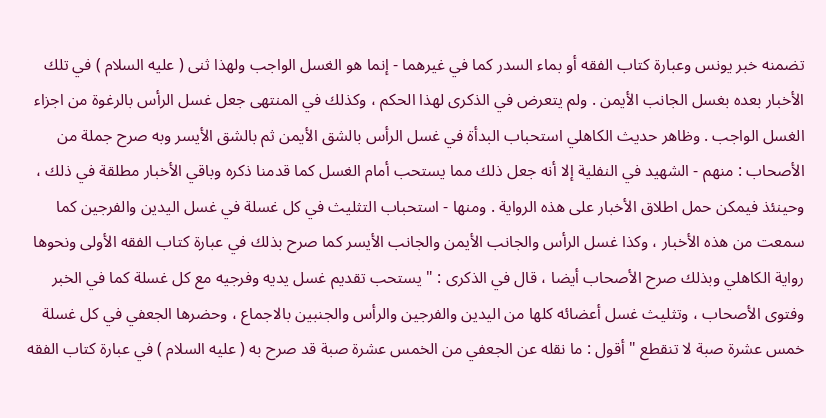تضمنه خبر يونس وعبارة كتاب الفقه أو بماء السدر كما في غيرهما - إنما هو الغسل الواجب ولهذا ثنى ( عليه السلام ) في تلك الأخبار بعده بغسل الجانب الأيمن . ولم يتعرض في الذكرى لهذا الحكم ، وكذلك في المنتهى جعل غسل الرأس بالرغوة من اجزاء الغسل الواجب . وظاهر حديث الكاهلي استحباب البدأة في غسل الرأس بالشق الأيمن ثم بالشق الأيسر وبه صرح جملة من الأصحاب : منهم - الشهيد في النفلية إلا أنه جعل ذلك مما يستحب أمام الغسل كما قدمنا ذكره وباقي الأخبار مطلقة في ذلك ، وحينئذ فيمكن حمل اطلاق الأخبار على هذه الرواية . ومنها - استحباب التثليث في كل غسلة في غسل اليدين والفرجين كما سمعت من هذه الأخبار ، وكذا غسل الرأس والجانب الأيمن والجانب الأيسر كما صرح بذلك في عبارة كتاب الفقه الأولى ونحوها رواية الكاهلي وبذلك صرح الأصحاب أيضا ، قال في الذكرى : " يستحب تقديم غسل يديه وفرجيه مع كل غسلة كما في الخبر وفتوى الأصحاب ، وتثليث غسل أعضائه كلها من اليدين والفرجين والرأس والجنبين بالاجماع ، وحضرها الجعفي في كل غسلة خمس عشرة صبة لا تنقطع " أقول : ما نقله عن الجعفي من الخمس عشرة صبة قد صرح به ( عليه السلام ) في عبارة كتاب الفقه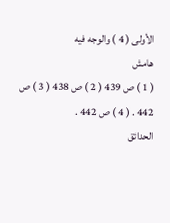الأولى ( 4 ) والوجه فيه
هامش
( 1 ) ص 439 ( 2 ) ص 438 ( 3 ) ص 442 . ( 4 ) ص 442 .
الحدائق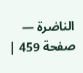الناضرة — صفحة 459 |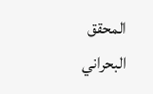المحقق البحراني